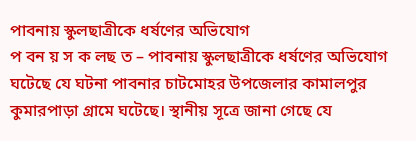পাবনায় স্কুলছাত্রীকে ধর্ষণের অভিযোগ
প বন য় স ক লছ ত – পাবনায় স্কুলছাত্রীকে ধর্ষণের অভিযোগ ঘটেছে যে ঘটনা পাবনার চাটমোহর উপজেলার কামালপুর কুমারপাড়া গ্রামে ঘটেছে। স্থানীয় সূত্রে জানা গেছে যে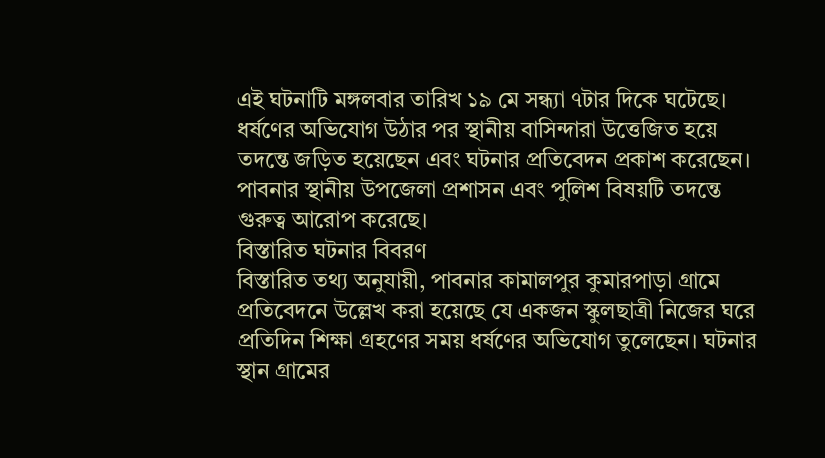এই ঘটনাটি মঙ্গলবার তারিখ ১৯ মে সন্ধ্যা ৭টার দিকে ঘটেছে। ধর্ষণের অভিযোগ উঠার পর স্থানীয় বাসিন্দারা উত্তেজিত হয়ে তদন্তে জড়িত হয়েছেন এবং ঘটনার প্রতিবেদন প্রকাশ করেছেন। পাবনার স্থানীয় উপজেলা প্রশাসন এবং পুলিশ বিষয়টি তদন্তে গুরুত্ব আরোপ করেছে।
বিস্তারিত ঘটনার বিবরণ
বিস্তারিত তথ্য অনুযায়ী, পাবনার কামালপুর কুমারপাড়া গ্রামে প্রতিবেদনে উল্লেখ করা হয়েছে যে একজন স্কুলছাত্রী নিজের ঘরে প্রতিদিন শিক্ষা গ্রহণের সময় ধর্ষণের অভিযোগ তুলেছেন। ঘটনার স্থান গ্রামের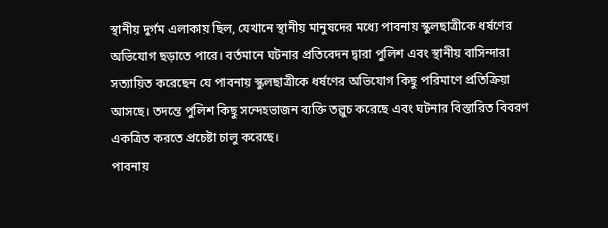স্থানীয় দুর্গম এলাকায় ছিল, যেখানে স্থানীয় মানুষদের মধ্যে পাবনায় স্কুলছাত্রীকে ধর্ষণের অভিযোগ ছড়াতে পারে। বর্তমানে ঘটনার প্রতিবেদন দ্বারা পুলিশ এবং স্থানীয় বাসিন্দারা সত্যায়িত করেছেন যে পাবনায় স্কুলছাত্রীকে ধর্ষণের অভিযোগ কিছু পরিমাণে প্রতিক্রিয়া আসছে। তদন্তে পুলিশ কিছু সন্দেহভাজন ব্যক্তি তল্লুচ করেছে এবং ঘটনার বিস্তারিত বিবরণ একত্রিত করতে প্রচেষ্টা চালু করেছে।
পাবনায়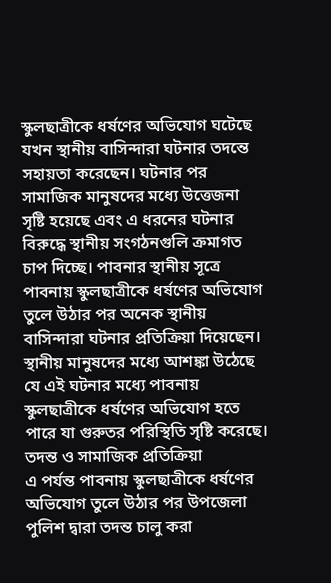স্কুলছাত্রীকে ধর্ষণের অভিযোগ ঘটেছে যখন স্থানীয় বাসিন্দারা ঘটনার তদন্তে সহায়তা করেছেন। ঘটনার পর সামাজিক মানুষদের মধ্যে উত্তেজনা সৃষ্টি হয়েছে এবং এ ধরনের ঘটনার বিরুদ্ধে স্থানীয় সংগঠনগুলি ক্রমাগত চাপ দিচ্ছে। পাবনার স্থানীয় সূত্রে পাবনায় স্কুলছাত্রীকে ধর্ষণের অভিযোগ তুলে উঠার পর অনেক স্থানীয় বাসিন্দারা ঘটনার প্রতিক্রিয়া দিয়েছেন। স্থানীয় মানুষদের মধ্যে আশঙ্কা উঠেছে যে এই ঘটনার মধ্যে পাবনায় স্কুলছাত্রীকে ধর্ষণের অভিযোগ হতে পারে যা গুরুতর পরিস্থিতি সৃষ্টি করেছে।
তদন্ত ও সামাজিক প্রতিক্রিয়া
এ পর্যন্ত পাবনায় স্কুলছাত্রীকে ধর্ষণের অভিযোগ তুলে উঠার পর উপজেলা পুলিশ দ্বারা তদন্ত চালু করা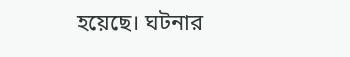হয়েছে। ঘটনার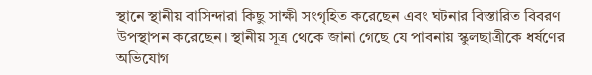স্থানে স্থানীয় বাসিন্দারা কিছু সাক্ষী সংগৃহিত করেছেন এবং ঘটনার বিস্তারিত বিবরণ উপস্থাপন করেছেন। স্থানীয় সূত্র থেকে জানা গেছে যে পাবনায় স্কুলছাত্রীকে ধর্ষণের অভিযোগ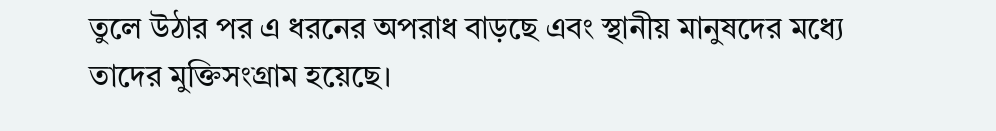তুলে উঠার পর এ ধরনের অপরাধ বাড়ছে এবং স্থানীয় মানুষদের মধ্যে তাদের মুক্তিসংগ্রাম হয়েছে।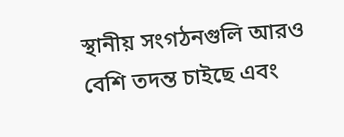স্থানীয় সংগঠনগুলি আরও বেশি তদন্ত চাইছে এবং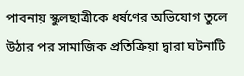পাবনায় স্কুলছাত্রীকে ধর্ষণের অভিযোগ তুলে উঠার পর সামাজিক প্রতিক্রিয়া দ্বারা ঘটনাটি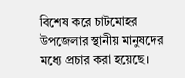বিশেষ করে চাটমোহর উপজেলার স্থানীয় মানুষদের মধ্যে প্রচার করা হয়েছে।